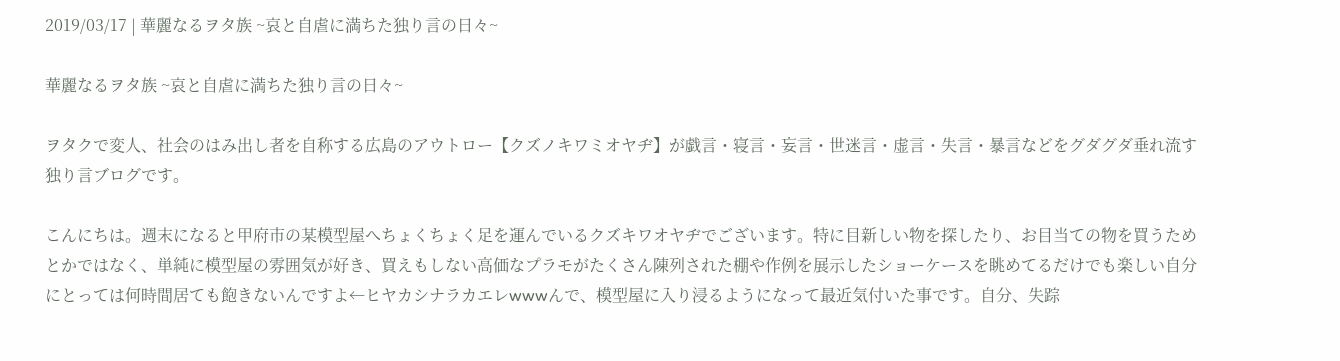2019/03/17 | 華麗なるヲタ族 ~哀と自虐に満ちた独り言の日々~

華麗なるヲタ族 ~哀と自虐に満ちた独り言の日々~

ヲタクで変人、社会のはみ出し者を自称する広島のアウトロー【クズノキワミオヤヂ】が戯言・寝言・妄言・世迷言・虚言・失言・暴言などをグダグダ垂れ流す独り言ブログです。

こんにちは。週末になると甲府市の某模型屋へちょくちょく足を運んでいるクズキワオヤヂでございます。特に目新しい物を探したり、お目当ての物を買うためとかではなく、単純に模型屋の雰囲気が好き、買えもしない高価なプラモがたくさん陳列された棚や作例を展示したショーケースを眺めてるだけでも楽しい自分にとっては何時間居ても飽きないんですよ←ヒヤカシナラカエレwwwんで、模型屋に入り浸るようになって最近気付いた事です。自分、失踪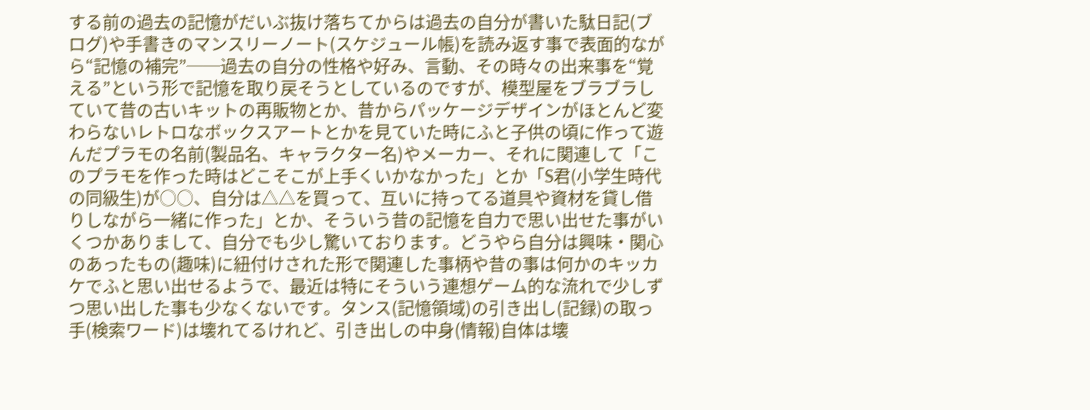する前の過去の記憶がだいぶ抜け落ちてからは過去の自分が書いた駄日記(ブログ)や手書きのマンスリーノート(スケジュール帳)を読み返す事で表面的ながら“記憶の補完”──過去の自分の性格や好み、言動、その時々の出来事を“覚える”という形で記憶を取り戻そうとしているのですが、模型屋をブラブラしていて昔の古いキットの再販物とか、昔からパッケージデザインがほとんど変わらないレトロなボックスアートとかを見ていた時にふと子供の頃に作って遊んだプラモの名前(製品名、キャラクター名)やメーカー、それに関連して「このプラモを作った時はどこそこが上手くいかなかった」とか「S君(小学生時代の同級生)が○○、自分は△△を買って、互いに持ってる道具や資材を貸し借りしながら一緒に作った」とか、そういう昔の記憶を自力で思い出せた事がいくつかありまして、自分でも少し驚いております。どうやら自分は興味・関心のあったもの(趣味)に紐付けされた形で関連した事柄や昔の事は何かのキッカケでふと思い出せるようで、最近は特にそういう連想ゲーム的な流れで少しずつ思い出した事も少なくないです。タンス(記憶領域)の引き出し(記録)の取っ手(検索ワード)は壊れてるけれど、引き出しの中身(情報)自体は壊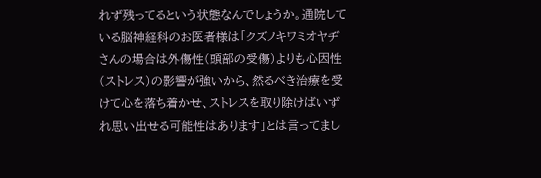れず残ってるという状態なんでしょうか。通院している脳神経科のお医者様は「クズノキワミオヤヂさんの場合は外傷性(頭部の受傷)よりも心因性(ストレス)の影響が強いから、然るべき治療を受けて心を落ち着かせ、ストレスを取り除けばいずれ思い出せる可能性はあります」とは言ってまし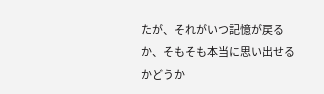たが、それがいつ記憶が戻るか、そもそも本当に思い出せるかどうか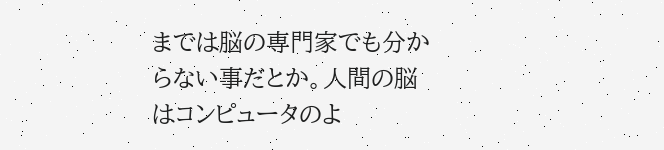までは脳の専門家でも分からない事だとか。人間の脳はコンピュータのよ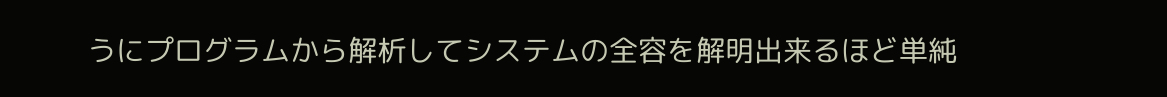うにプログラムから解析してシステムの全容を解明出来るほど単純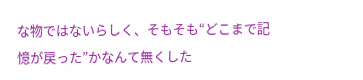な物ではないらしく、そもそも“どこまで記憶が戻った”かなんて無くした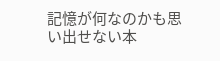記憶が何なのかも思い出せない本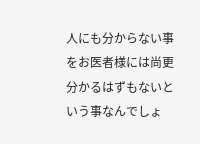人にも分からない事をお医者様には尚更分かるはずもないという事なんでしょ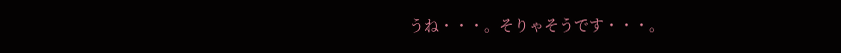うね・・・。そりゃそうです・・・。